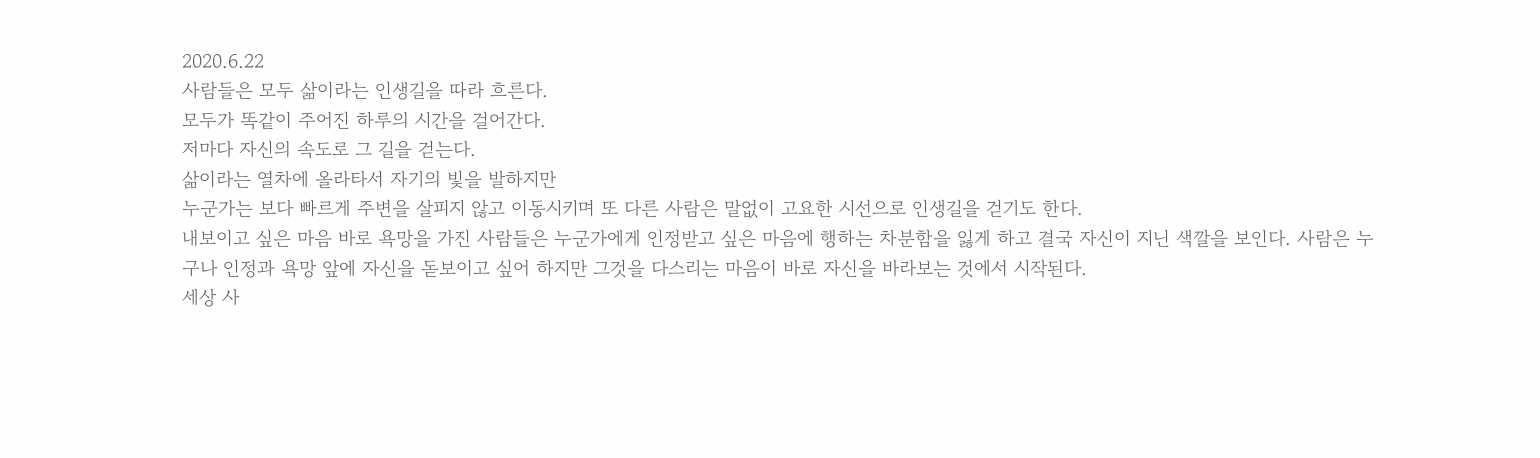2020.6.22
사람들은 모두 삶이라는 인생길을 따라 흐른다.
모두가 똑같이 주어진 하루의 시간을 걸어간다.
저마다 자신의 속도로 그 길을 걷는다.
삶이라는 열차에 올라타서 자기의 빛을 발하지만
누군가는 보다 빠르게 주변을 살피지 않고 이동시키며 또 다른 사람은 말없이 고요한 시선으로 인생길을 걷기도 한다.
내보이고 싶은 마음 바로 욕망을 가진 사람들은 누군가에게 인정받고 싶은 마음에 행하는 차분함을 잃게 하고 결국 자신이 지닌 색깔을 보인다. 사람은 누구나 인정과 욕망 앞에 자신을 돋보이고 싶어 하지만 그것을 다스리는 마음이 바로 자신을 바라보는 것에서 시작된다.
세상 사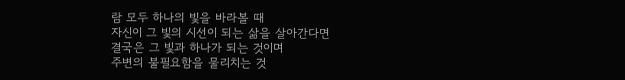람 모두 하나의 빛을 바라볼 때
자신이 그 빛의 시선이 되는 삶을 살아간다면
결국은 그 빛과 하나가 되는 것이며
주변의 불필요함을 물리치는 것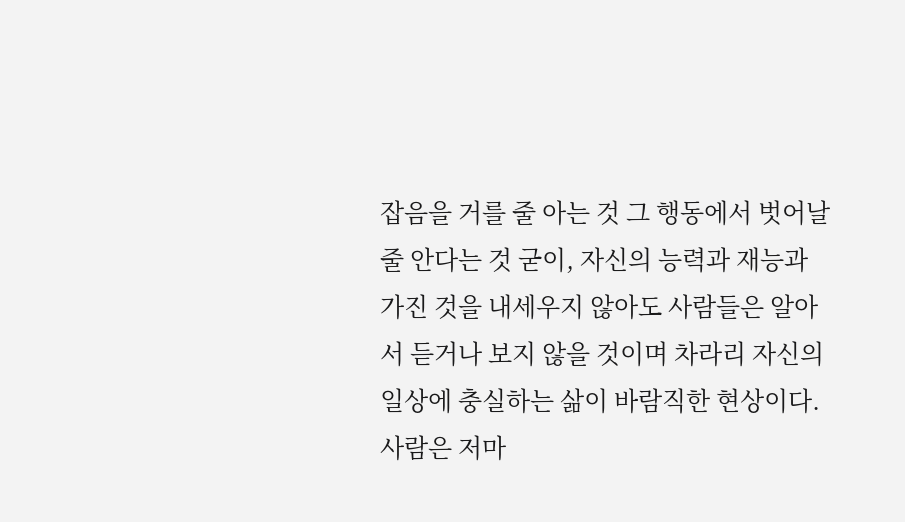잡음을 거를 줄 아는 것 그 행동에서 벗어날 줄 안다는 것 굳이, 자신의 능력과 재능과 가진 것을 내세우지 않아도 사람들은 알아서 듣거나 보지 않을 것이며 차라리 자신의 일상에 충실하는 삶이 바람직한 현상이다.
사람은 저마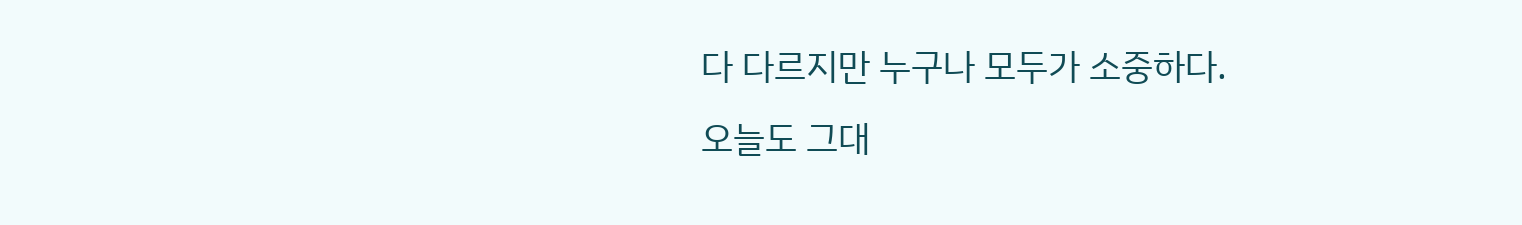다 다르지만 누구나 모두가 소중하다.
오늘도 그대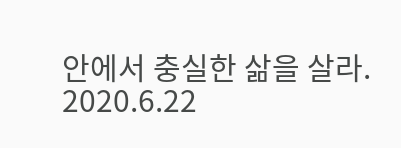안에서 충실한 삶을 살라.
2020.6.22